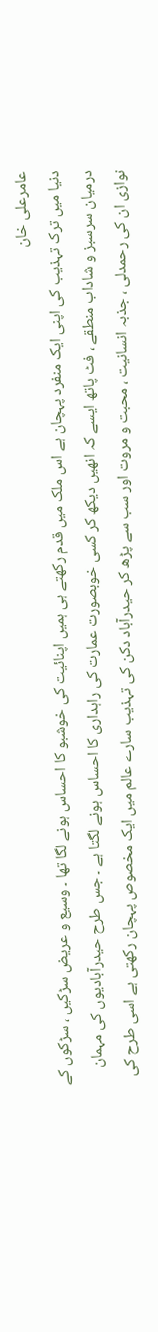عامرعلی خان
دنیا میں ترک تہذیب کی اپنی ایک منفرد پہچان ہے اس ملک میں قدم رکھتے ہی ہمیں اپنائیت کی خوشبو کا احساس ہونے لگا تھا ۔ وسیع و عریض سڑکیں ، سڑکوں کے درمیان سرسبز و شاداب منطقے ، فٹ پاتھ ایسے کہ انھیں دیکھ کر کسی خوبصورت عمارت کی راہداری کا احساس ہونے لگتا ہے ۔ جس طرح حیدرآبادیوں کی مہمان نوازی ان کی رحمدلی ، جذبہ انسانیت ، محبت و مروت اور سب سے پڑھ کر حیدرآباد دکن کی تہذیب سارے عالم میں ایک مخصوص پہچان رکھتی ہے اسی طرح کی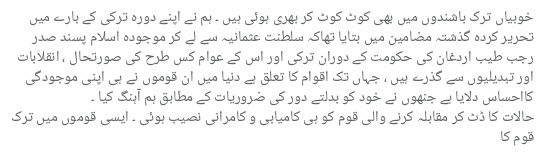خوبیاں ترک باشندوں میں بھی کوٹ کوٹ کر بھری ہوئی ہیں ۔ ہم نے اپنے دورہ ترکی کے بارے میں تحریر کردہ گذشتہ مضامین میں بتایا تھاکہ سلطنت عثمانیہ سے لے کر موجودہ اسلام پسند صدر رجب طیب اردغان کی حکومت کے دوران ترکی اور اس کے عوام کس طرح کی صورتحال ، انقلابات اور تبدیلیوں سے گذرے ہیں ، جہاں تک اقوام کا تعلق ہے دنیا میں ان قوموں نے ہی اپنی موجودگی کااحساس دلایا ہے جنھوں نے خود کو بدلتے دور کی ضروریات کے مطابق ہم آہنگ کیا ۔
حالات کا ڈٹ کر مقابلہ کرنے والی قوم کو ہی کامیابی و کامرانی نصیب ہوئی ۔ ایسی قوموں میں ترک قوم کا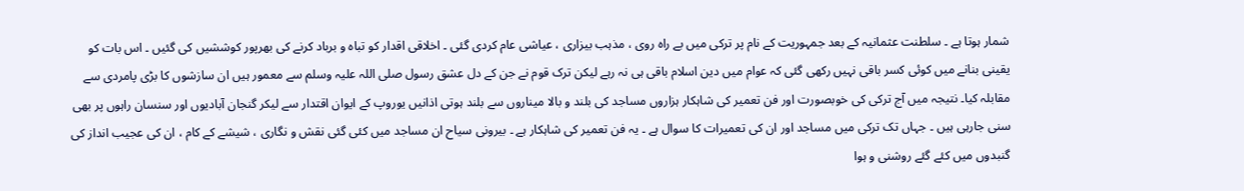شمار ہوتا ہے ۔ سلطنت عثمانیہ کے بعد جمہوریت کے نام پر ترکی میں بے راہ روی ، مذہب بیزاری ، عیاشی عام کردی گئی ۔ اخلاقی اقدار کو تباہ و برباد کرنے کی بھرپور کوششیں کی گئیں ۔ اس بات کو یقینی بنانے میں کوئی کسر باقی نہیں رکھی گئی کہ عوام میں دین اسلام باقی ہی نہ رہے لیکن ترک قوم نے جن کے دل عشق رسول صلی اللہ علیہ وسلم سے معمور ہیں ان سازشوں کا بڑی پامردی سے مقابلہ کیا۔ نتیجہ میں آج ترکی کی خوبصورت اور فن تعمیر کی شاہکار ہزاروں مساجد کی بلند و بالا میناروں سے بلند ہوتی اذانیں یوروپ کے ایوان اقتدار سے لیکر گنجان آبادیوں اور سنسان راہوں پر بھی سنی جارہی ہیں ۔ جہاں تک ترکی میں مساجد اور ان کی تعمیرات کا سوال ہے ۔ یہ فن تعمیر کی شاہکار ہے ۔ بیرونی سیاح ان مساجد میں کئی گئی نقش و نگاری ، شیشے کے کام ، ان کی عجیب انداز کی گنبدوں میں کئے گئے روشنی و ہوا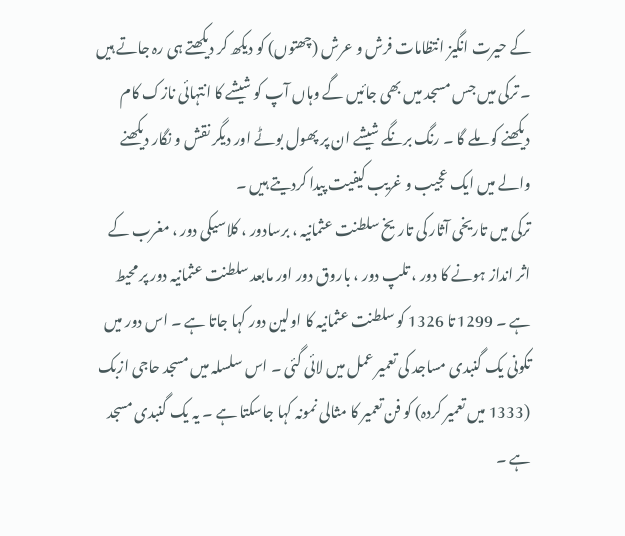کے حیرت انگیز انتظامات فرش و عرش (چھتوں) کو دیکھ کر دیکھتے ہی رہ جاتے ہیں ۔ ترکی میں جس مسجد میں بھی جائیں گے وہاں آپ کو شیشے کا انتہائی نازک کام دیکھنے کو ملے گا ۔ رنگ برنگے شیشے ان پر پھول بوٹے اور دیگر نقش و نگار دیکھنے والے میں ایک عجیب و غریب کیفیت پیدا کردیتے ہیں ۔
ترکی میں تاریخی آثار کی تاریخ سلطنت عثمانیہ ، برسادور ، کلاسیکی دور ، مغرب کے اثر انداز ہونے کا دور ، تلپ دور ، باروق دور اور مابعد سلطنت عثمانیہ دور پر محیط ہے ۔ 1299 تا 1326 کو سلطنت عثمانیہ کا اولین دور کہا جاتا ہے ۔ اس دور میں تکونی یک گنبدی مساجد کی تعمیر عمل میں لائی گئی ۔ اس سلسلہ میں مسجد حاجی ازبک (1333 میں تعمیر کردہ) کو فن تعمیر کا مثالی نمونہ کہا جاسکتا ہے ۔ یہ یک گنبدی مسجد ہے ۔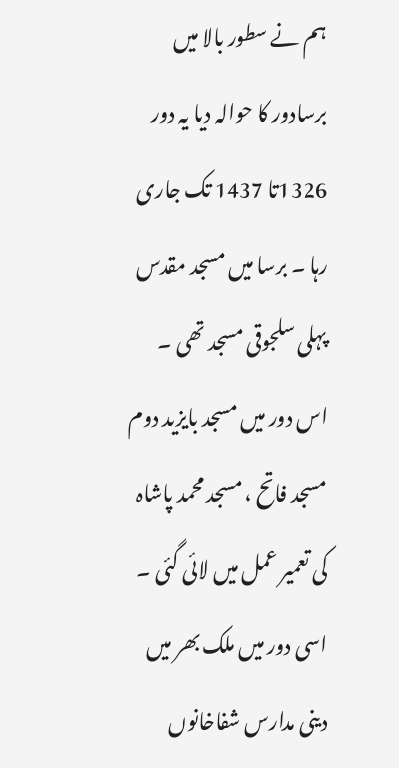ہم نے سطور بالا میں برسادور کا حوالہ دیا یہ دور 1326تا 1437 تک جاری رہا ۔ برسا میں مسجد مقدس پہلی سلجوقی مسجد تھی ۔ اس دور میں مسجد بایزید دوم مسجد فاتح ، مسجد محمد پاشاہ کی تعمیر عمل میں لائی گئی ۔ اسی دور میں ملک بھر میں دینی مدارس شفاخانوں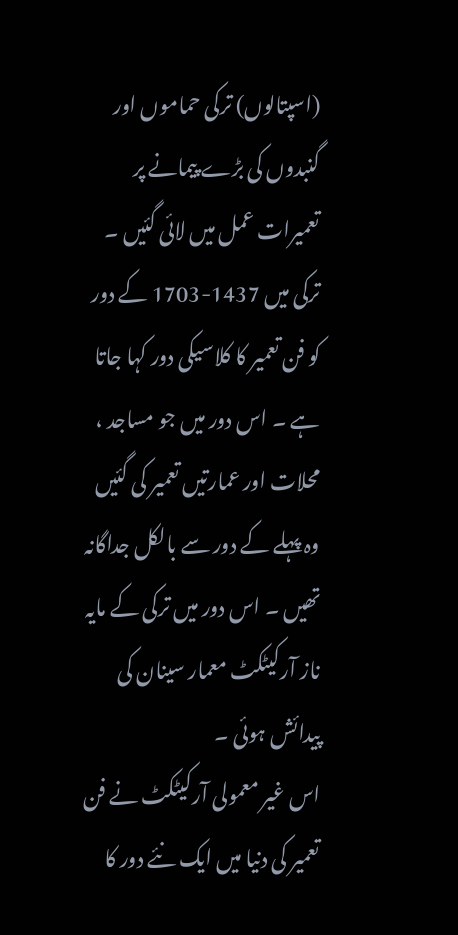(اسپتالوں) ترکی حماموں اور گنبدوں کی بڑے پیمانے پر تعمیرات عمل میں لائی گئیں ۔ ترکی میں 1437-1703 کے دور کو فن تعمیر کا کلاسیکی دور کہا جاتا ہے ۔ اس دور میں جو مساجد ، محلات اور عمارتیں تعمیر کی گئیں وہ پہلے کے دور سے بالکل جداگانہ تھیں ۔ اس دور میں ترکی کے مایہ ناز آرکیٹکٹ معمار سینان کی پیدائش ہوئی ۔
اس غیر معمولی آرکیٹکٹ نے فن تعمیر کی دنیا میں ایک نئے دور کا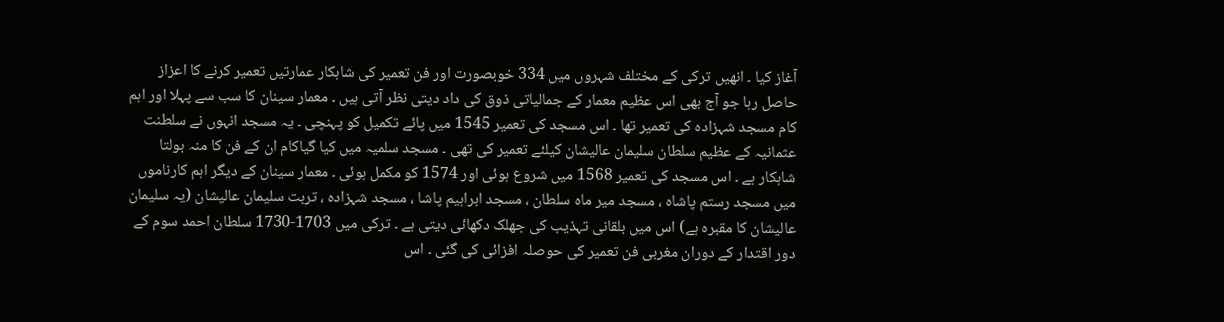آغاز کیا ۔ انھیں ترکی کے مختلف شہروں میں 334 خوبصورت اور فن تعمیر کی شاہکار عمارتیں تعمیر کرنے کا اعزاز حاصل رہا جو آج بھی اس عظیم معمار کے جمالیاتی ذوق کی داد دیتی نظر آتی ہیں ۔ معمار سینان کا سب سے پہلا اور اہم کام مسجد شہزادہ کی تعمیر تھا ۔ اس مسجد کی تعمیر 1545 میں پائے تکمیل کو پہنچی ۔ یہ مسجد انہوں نے سلطنت عثمانیہ کے عظیم سلطان سلیمان عالیشان کیلئے تعمیر کی تھی ۔ مسجد سلمیہ میں کیا گیاکام ان کے فن کا منہ بولتا شاہکار ہے ۔ اس مسجد کی تعمیر 1568 میں شروع ہوئی اور 1574 کو مکمل ہوئی ۔ معمار سینان کے دیگر اہم کارناموں میں مسجد رستم پاشاہ ، مسجد میر ماہ سلطان ، مسجد ابراہیم پاشا ، مسجد شہزادہ ، تربت سلیمان عالیشان (یہ سلیمان عالیشان کا مقبرہ ہے) اس میں بلقانی تہذیب کی جھلک دکھائی دیتی ہے ۔ ترکی میں 1703-1730 سلطان احمد سوم کے دور اقتدار کے دوران مغربی فن تعمیر کی حوصلہ افزائی کی گئی ۔ اس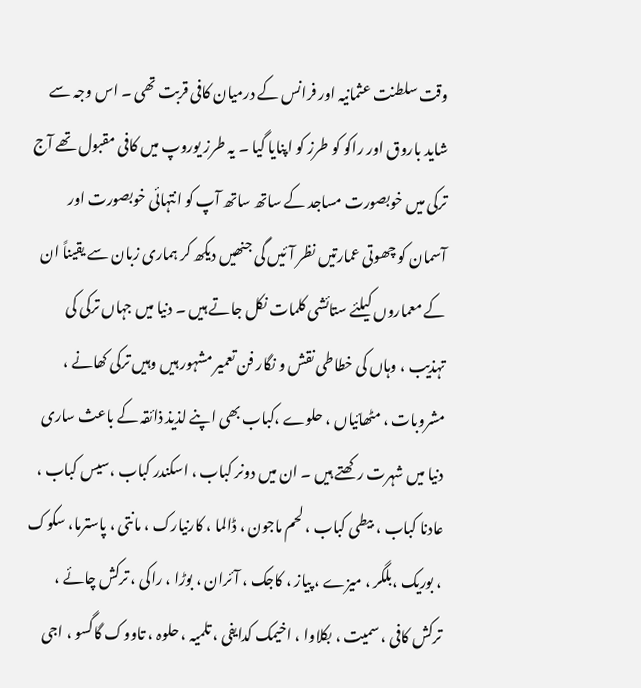وقت سلطنت عثمانیہ اور فرانس کے درمیان کافی قربت تھی ۔ اس وجہ سے شاید باروق اور راکو کو طرز کو اپنایا گیا ۔ یہ طرز یوروپ میں کافی مقبول تھے آج ترکی میں خوبصورت مساجد کے ساتھ ساتھ آپ کو انتہائی خوبصورت اور آسمان کو چھوتی عمارتیں نظر آئیں گی جنھیں دیکھ کر ہماری زبان سے یقیناً ان کے معماروں کیلئے ستائشی کلمات نکل جاتے ہیں ۔ دنیا میں جہاں ترکی کی تہذیب ، وہاں کی خطاطی نقش و نگار فن تعمیر مشہور ہیں وہیں ترکی کھانے ، مشروبات ، مٹھائیاں ، حلوے ،کباب بھی اپنے لذیذ ذائقہ کے باعث ساری دنیا میں شہرت رکھتے ہیں ۔ ان میں دونر کباب ، اسکندر کباب ،سیس کباب ، عادنا کباب ، بیطی کباب ، لحم ماجون ، ڈالما ، کارنیارک ، مانتی ، پاسترما، سکوک ، بوریک ،بلگر ، میزے ، پیاز ، کاجک ، آئران ، بوڑا ، راکی ، ترکش چائے ، ترکش کافی ، سمیت ، بکلاوا ، اخیمک کدایفی ، تلمیہ ، حلوہ ، تاووک گاگسو ، اجی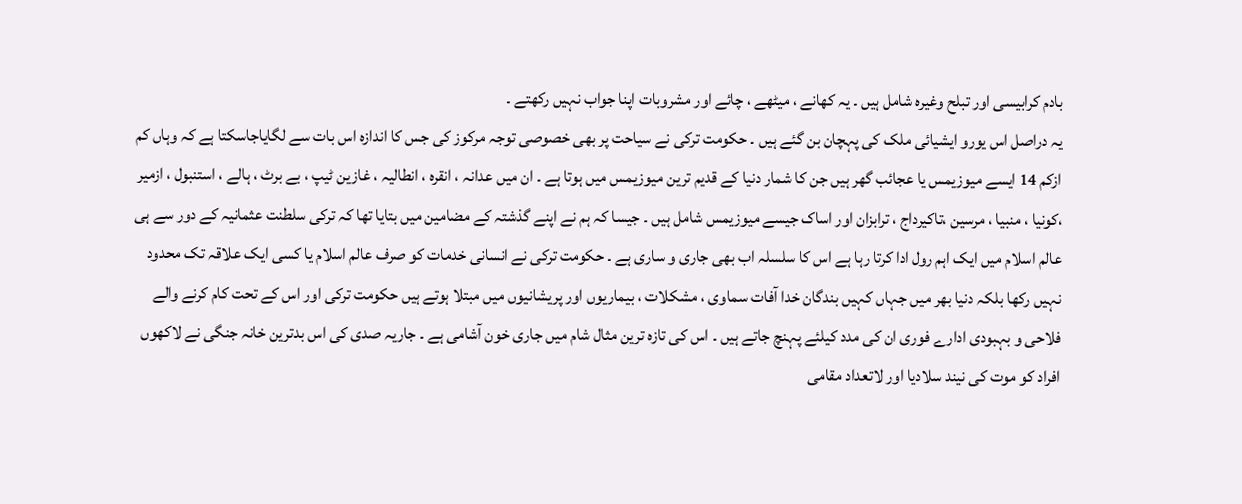بادم کرابیسی اور تبلح وغیرہ شامل ہیں ۔ یہ کھانے ، میٹھے ، چائے اور مشروبات اپنا جواب نہیں رکھتے ۔
یہ دراصل اس یورو ایشیائی ملک کی پہچان بن گئے ہیں ۔ حکومت ترکی نے سیاحت پر بھی خصوصی توجہ مرکوز کی جس کا اندازہ اس بات سے لگایاجاسکتا ہے کہ وہاں کم ازکم 14 ایسے میوزیمس یا عجائب گھر ہیں جن کا شمار دنیا کے قدیم ترین میوزیمس میں ہوتا ہے ۔ ان میں عدانہ ، انقرہ ، انطالیہ ، غازین ٹیپ ، بے برٹ ، ہالے ، استنبول ، ازمیر ،کونیا ، منبیا ، مرسین ،تاکیرداج ، ترابزان اور اساک جیسے میوزیمس شامل ہیں ۔ جیسا کہ ہم نے اپنے گذشتہ کے مضامین میں بتایا تھا کہ ترکی سلطنت عثمانیہ کے دور سے ہی عالم اسلام میں ایک اہم رول ادا کرتا رہا ہے اس کا سلسلہ اب بھی جاری و ساری ہے ۔ حکومت ترکی نے انسانی خدمات کو صرف عالم اسلام یا کسی ایک علاقہ تک محدود نہیں رکھا بلکہ دنیا بھر میں جہاں کہیں بندگان خدا آفات سماوی ، مشکلات ، بیماریوں اور پریشانیوں میں مبتلا ہوتے ہیں حکومت ترکی اور اس کے تحت کام کرنے والے فلاحی و بہبودی ادارے فوری ان کی مدد کیلئے پہنچ جاتے ہیں ۔ اس کی تازہ ترین مثال شام میں جاری خون آشامی ہے ۔ جاریہ صدی کی اس بدترین خانہ جنگی نے لاکھوں افراد کو موت کی نیند سلادیا اور لاتعداد مقامی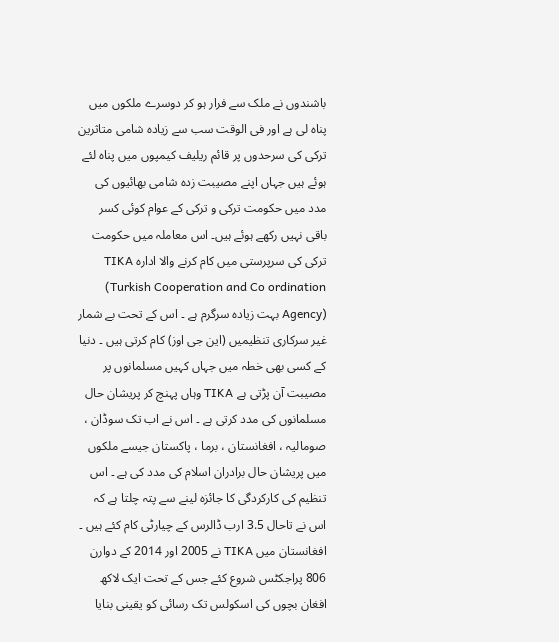باشندوں نے ملک سے فرار ہو کر دوسرے ملکوں میں پناہ لی ہے اور فی الوقت سب سے زیادہ شامی متاثرین ترکی کی سرحدوں پر قائم ریلیف کیمپوں میں پناہ لئے ہوئے ہیں جہاں اپنے مصیبت زدہ شامی بھائیوں کی مدد میں حکومت ترکی و ترکی کے عوام کوئی کسر باقی نہیں رکھے ہوئے ہیں۔ اس معاملہ میں حکومت ترکی کی سرپرستی میں کام کرنے والا ادارہ TIKA (Turkish Cooperation and Co ordination Agency) بہت زیادہ سرگرم ہے ۔ اس کے تحت بے شمار غیر سرکاری تنظیمیں (این جی اوز) کام کرتی ہیں ۔ دنیا کے کسی بھی خطہ میں جہاں کہیں مسلمانوں پر مصیبت آن پڑتی ہے TIKA وہاں پہنچ کر پریشان حال مسلمانوں کی مدد کرتی ہے ۔ اس نے اب تک سوڈان ، صومالیہ ، افغانستان ، برما ، پاکستان جیسے ملکوں میں پریشان حال برادران اسلام کی مدد کی ہے ۔ اس تنظیم کی کارکردگی کا جائزہ لینے سے پتہ چلتا ہے کہ اس نے تاحال 3.5 ارب ڈالرس کے چیارٹی کام کئے ہیں ۔ افغانستان میں TIKA نے 2005 اور 2014 کے دوارن 806 پراجکٹس شروع کئے جس کے تحت ایک لاکھ افغان بچوں کی اسکولس تک رسائی کو یقینی بنایا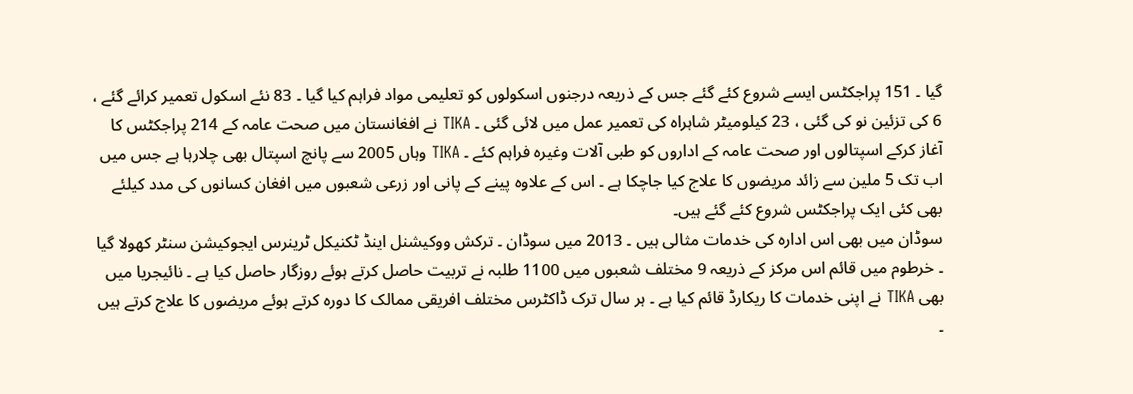گیا ۔ 151 پراجکٹس ایسے شروع کئے گئے جس کے ذریعہ درجنوں اسکولوں کو تعلیمی مواد فراہم کیا گیا ۔ 83 نئے اسکول تعمیر کرائے گئے ، 6 کی تزئین نو کی گئی ، 23 کیلومیٹر شاہراہ کی تعمیر عمل میں لائی گئی ۔ TIKA نے افغانستان میں صحت عامہ کے 214 پراجکٹس کا آغاز کرکے اسپتالوں اور صحت عامہ کے اداروں کو طبی آلات وغیرہ فراہم کئے ۔ TIKA وہاں 2005 سے پانچ اسپتال بھی چلارہا ہے جس میں اب تک 5 ملین سے زائد مریضوں کا علاج کیا جاچکا ہے ۔ اس کے علاوہ پینے کے پانی اور زرعی شعبوں میں افغان کسانوں کی مدد کیلئے بھی کئی ایک پراجکٹس شروع کئے گئے ہیں۔
سوڈان میں بھی اس ادارہ کی خدمات مثالی ہیں ۔ 2013 میں سوڈان ۔ ترکش ووکیشنل اینڈ ٹکنیکل ٹرینرس ایجوکیشن سنٹر کھولا گیا ۔ خرطوم میں قائم اس مرکز کے ذریعہ 9 مختلف شعبوں میں 1100 طلبہ نے تربیت حاصل کرتے ہوئے روزگار حاصل کیا ہے ۔ نائیجریا میں بھی TIKA نے اپنی خدمات کا ریکارڈ قائم کیا ہے ۔ ہر سال ترک ڈاکٹرس مختلف افریقی ممالک کا دورہ کرتے ہوئے مریضوں کا علاج کرتے ہیں ۔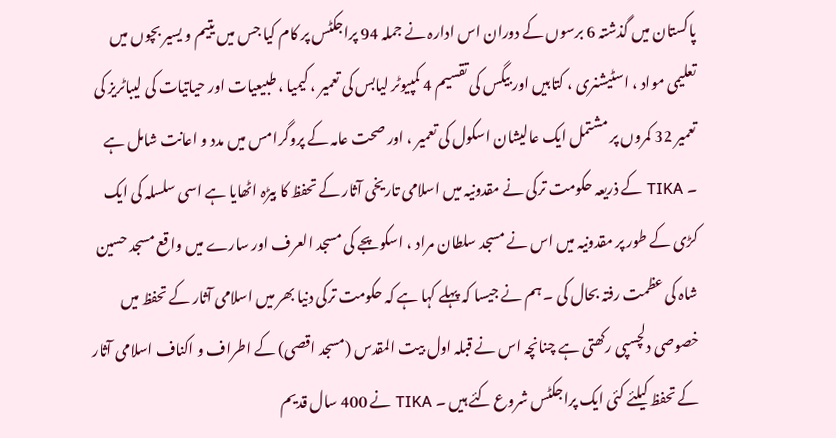پاکستان میں گذشتہ 6 برسوں کے دوران اس ادارہ نے جملہ 94 پراجکٹس پر کام کیا جس میں یتیم و یسیر بچوں میں تعلیمی مواد ، اسٹیشنری ، کتابیں اور بیگس کی تقسیم 4 کمپیوٹر لیابس کی تعمیر ، کیمیا ، طبیعیات اور حیاتیات کی لیباٹریز کی تعمیر 32 کمروں پر مشتمل ایک عالیشان اسکول کی تعمیر ، اور صحت عامہ کے پروگرامس میں مدد و اعانت شامل ہے ۔ TIKA کے ذریعہ حکومت ترکی نے مقدونیہ میں اسلامی تاریخی آثار کے تحفظ کا بیڑہ اٹھایا ہے اسی سلسلہ کی ایک کڑی کے طور پر مقدونیہ میں اس نے مسجد سلطان مراد ، اسکوپجے کی مسجد العرف اور سارے میں واقع مسجد حسین شاہ کی عظمت رفتہ بحال کی ۔ ہم نے جیسا کہ پہلے کہا ہے کہ حکومت ترکی دنیا بھر میں اسلامی آثار کے تحفظ میں خصوصی دلچسپی رکھتی ہے چنانچہ اس نے قبلہ اول بیت المقدس (مسجد اقصی) کے اطراف و اکناف اسلامی آثار کے تحفظ کیلئے کئی ایک پراجکٹس شروع کئے ہیں ۔ TIKA نے 400 سال قدیم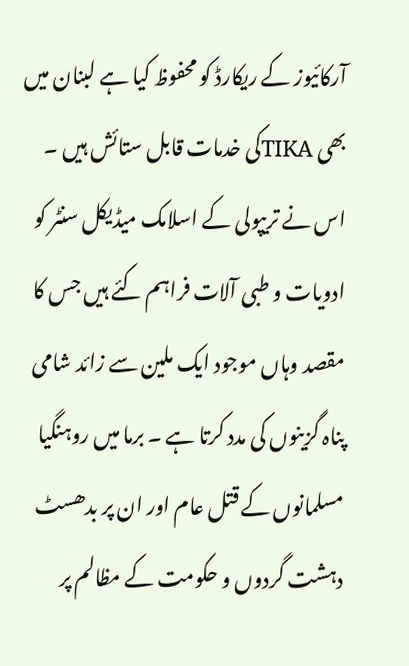آرکائیوز کے ریکارڈ کو محفوظ کیا ہے لبنان میں بھی TIKAکی خدمات قابل ستائش ہیں ۔ اس نے تریپولی کے اسلامک میڈیکل سنٹر کو ادویات و طبی آلات فراہم کئے ہیں جس کا مقصد وہاں موجود ایک ملین سے زائد شامی پناہ گزینوں کی مدد کرتا ہے ۔ برما میں روہنگیا مسلمانوں کے قتل عام اور ان پر بدھسٹ دہشت گردوں و حکومت کے مظالم پر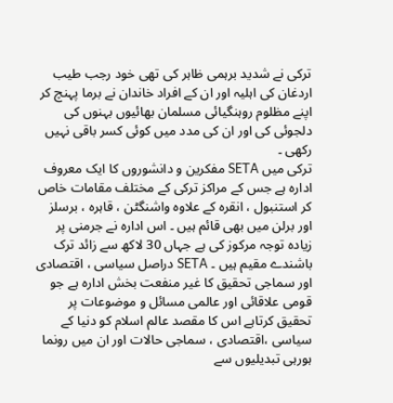ترکی نے شدید برہمی ظاہر کی تھی خود رجب طیب اردغان کی اہلیہ اور ان کے افراد خاندان نے برما پہنچ کر اپنے مظلوم روہنگیائی مسلمان بھائیوں بہنوں کی دلجوئی کی اور ان کی مدد میں کوئی کسر باقی نہیں رکھی ۔
ترکی میں SETA مفکرین و دانشوروں کا ایک معروف ادارہ ہے جس کے مراکز ترکی کے مختلف مقامات خاص کر استنبول ، انقرہ کے علاوہ واشنگٹن ، قاہرہ ، برسلز اور برلن میں بھی قائم ہیں ۔ اس ادارہ نے جرمنی پر زیادہ توجہ مرکوز کی ہے جہاں 30 لاکھ سے زائد ترک باشندے مقیم ہیں ۔ SETA دراصل سیاسی ، اقتصادی اور سماجی تحقیق کا غیر منفعت بخش ادارہ ہے جو قومی علاقائی اور عالمی مسائل و موضوعات پر تحقیق کرتاہے اس کا مقصد عالم اسلام کو دنیا کے سیاسی ،اقتصادی ، سماجی حالات اور ان میں رونما ہورہی تبدیلیوں سے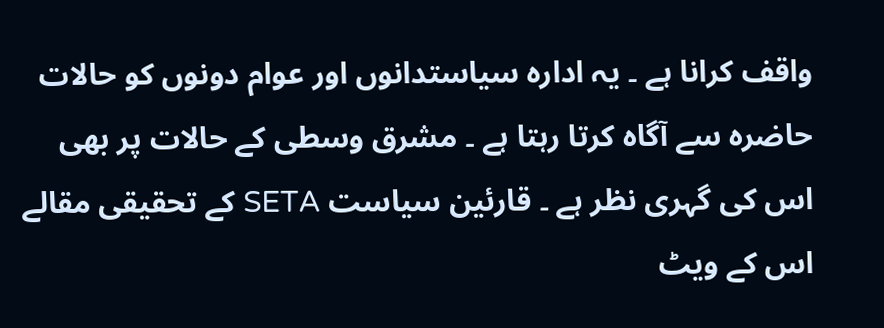واقف کرانا ہے ۔ یہ ادارہ سیاستدانوں اور عوام دونوں کو حالات حاضرہ سے آگاہ کرتا رہتا ہے ۔ مشرق وسطی کے حالات پر بھی اس کی گہری نظر ہے ۔ قارئین سیاست SETA کے تحقیقی مقالے اس کے ویٹ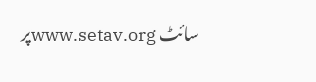سائٹ www.setav.orgپر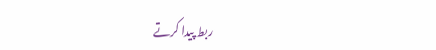ربط پیدا کرتے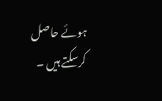ہوئے حاصل کرسکتے ہیں ۔